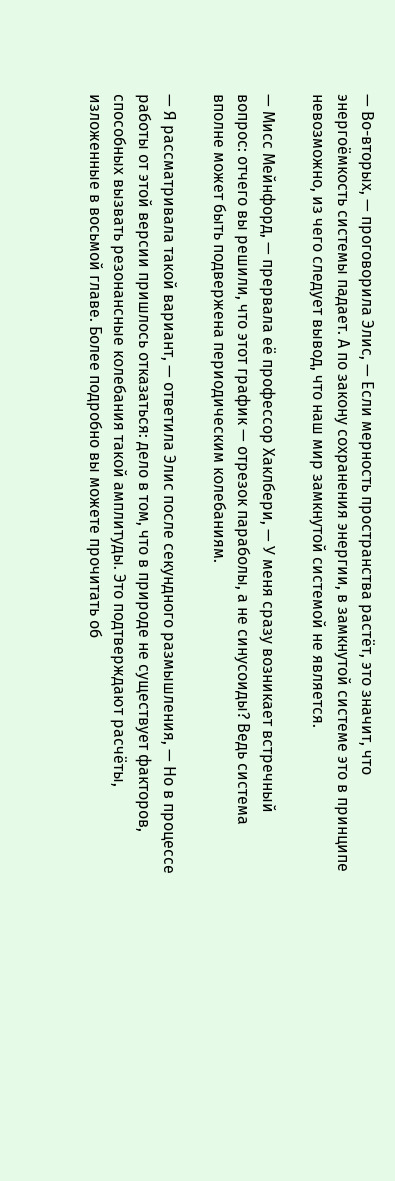— Во-вторых, — проговорила Элис, — Если мерность пространства растёт, это значит, что энергоёмкость системы падает. А по закону сохранения энергии, в замкнутой системе это в принципе невозможно, из чего следует вывод, что наш мир замкнутой системой не является.

— Мисс Мейнфорд, — прервала её профессор Хаклбери, — У меня сразу возникает встречный вопрос: отчего вы решили, что этот график — отрезок параболы, а не синусоиды? Ведь система вполне может быть подвержена периодическим колебаниям.

— Я рассматривала такой вариант, — ответила Элис после секундного размышления, — Но в процессе работы от этой версии пришлось отказаться: дело в том, что в природе не существует факторов, способных вызвать резонансные колебания такой амплитуды. Это подтверждают расчёты, изложенные в восьмой главе. Более подробно вы можете прочитать об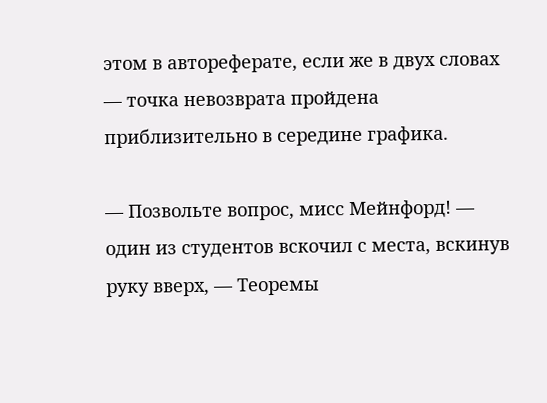этом в автореферате, если же в двух словах — точка невозврата пройдена приблизительно в середине графика.

— Позвольте вопрос, мисс Мейнфорд! — один из студентов вскочил с места, вскинув руку вверх, — Теоремы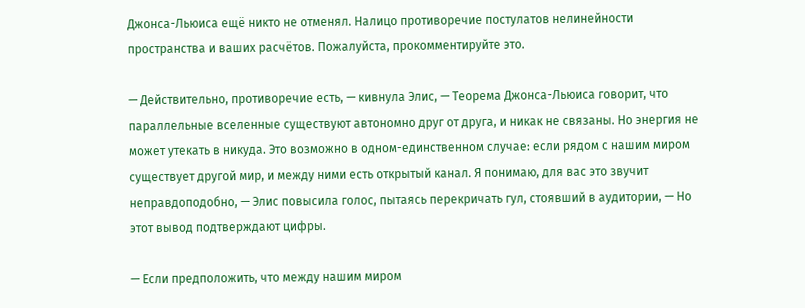Джонса-Льюиса ещё никто не отменял. Налицо противоречие постулатов нелинейности пространства и ваших расчётов. Пожалуйста, прокомментируйте это.

— Действительно, противоречие есть, — кивнула Элис, — Теорема Джонса-Льюиса говорит, что параллельные вселенные существуют автономно друг от друга, и никак не связаны. Но энергия не может утекать в никуда. Это возможно в одном-единственном случае: если рядом с нашим миром существует другой мир, и между ними есть открытый канал. Я понимаю, для вас это звучит неправдоподобно, — Элис повысила голос, пытаясь перекричать гул, стоявший в аудитории, — Но этот вывод подтверждают цифры.

— Если предположить, что между нашим миром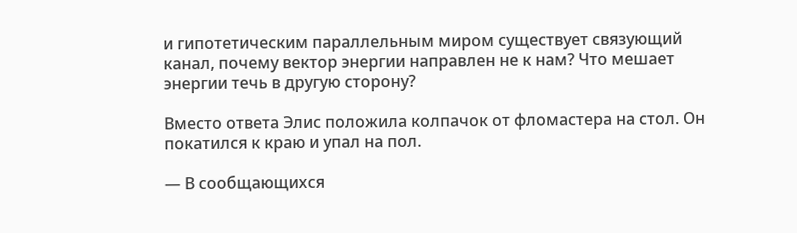и гипотетическим параллельным миром существует связующий канал, почему вектор энергии направлен не к нам? Что мешает энергии течь в другую сторону?

Вместо ответа Элис положила колпачок от фломастера на стол. Он покатился к краю и упал на пол.

— В сообщающихся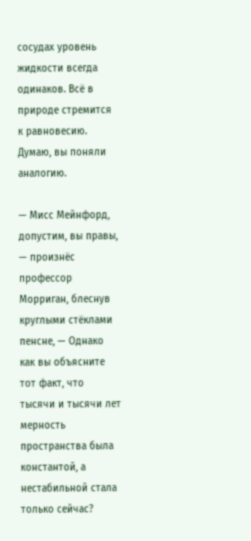сосудах уровень жидкости всегда одинаков. Всё в природе стремится к равновесию. Думаю, вы поняли аналогию.

— Мисс Мейнфорд, допустим, вы правы, — произнёс профессор Морриган, блеснув круглыми стёклами пенсне, — Однако как вы объясните тот факт, что тысячи и тысячи лет мерность пространства была константой, а нестабильной стала только сейчас?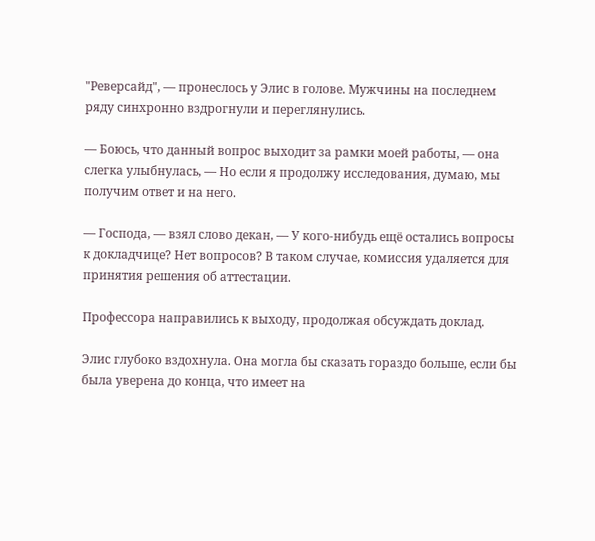"Реверсайд", — пронеслось у Элис в голове. Мужчины на последнем ряду синхронно вздрогнули и переглянулись.

— Боюсь, что данный вопрос выходит за рамки моей работы, — она слегка улыбнулась, — Но если я продолжу исследования, думаю, мы получим ответ и на него.

— Господа, — взял слово декан, — У кого-нибудь ещё остались вопросы к докладчице? Нет вопросов? В таком случае, комиссия удаляется для принятия решения об аттестации.

Профессора направились к выходу, продолжая обсуждать доклад.

Элис глубоко вздохнула. Она могла бы сказать гораздо больше, если бы была уверена до конца, что имеет на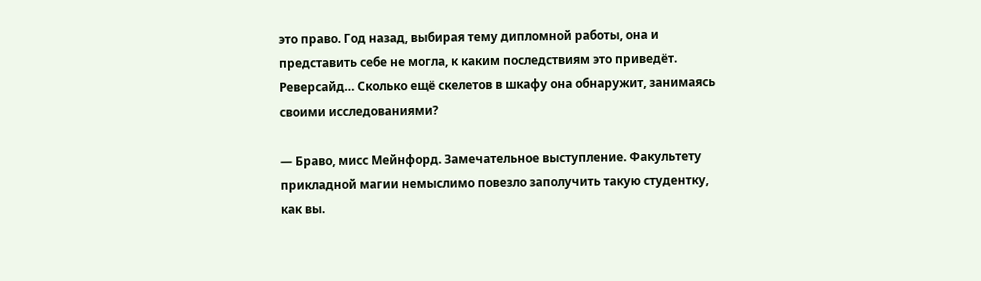это право. Год назад, выбирая тему дипломной работы, она и представить себе не могла, к каким последствиям это приведёт. Реверсайд… Сколько ещё скелетов в шкафу она обнаружит, занимаясь своими исследованиями?

— Браво, мисс Мейнфорд. Замечательное выступление. Факультету прикладной магии немыслимо повезло заполучить такую студентку, как вы.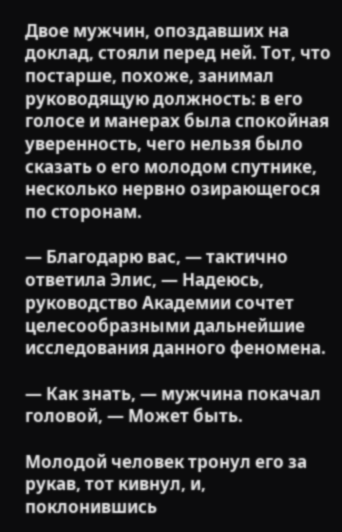Двое мужчин, опоздавших на доклад, стояли перед ней. Тот, что постарше, похоже, занимал руководящую должность: в его голосе и манерах была спокойная уверенность, чего нельзя было сказать о его молодом спутнике, несколько нервно озирающегося по сторонам.

— Благодарю вас, — тактично ответила Элис, — Надеюсь, руководство Академии сочтет целесообразными дальнейшие исследования данного феномена.

— Как знать, — мужчина покачал головой, — Может быть.

Молодой человек тронул его за рукав, тот кивнул, и, поклонившись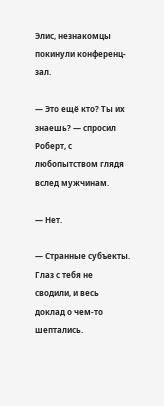Элис, незнакомцы покинули конференц-зал.

— Это ещё кто? Ты их знаешь? — спросил Роберт, с любопытством глядя вслед мужчинам.

— Нет.

— Странные субъекты. Глаз с тебя не сводили, и весь доклад о чем-то шептались.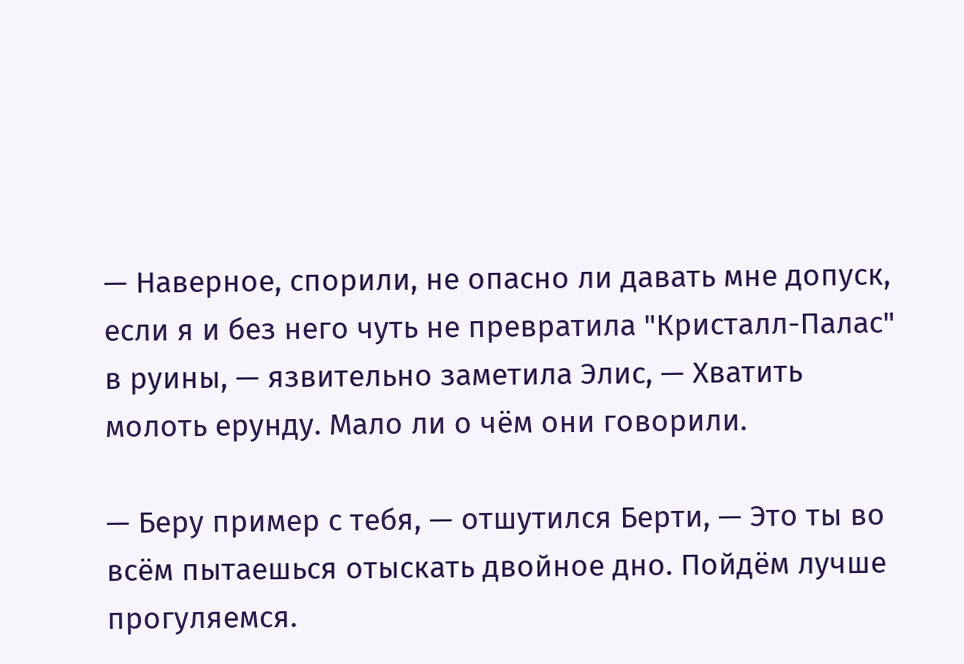— Наверное, спорили, не опасно ли давать мне допуск, если я и без него чуть не превратила "Кристалл-Палас" в руины, — язвительно заметила Элис, — Хватить молоть ерунду. Мало ли о чём они говорили.

— Беру пример с тебя, — отшутился Берти, — Это ты во всём пытаешься отыскать двойное дно. Пойдём лучше прогуляемся.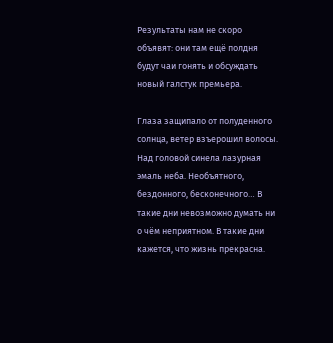Результаты нам не скоро объявят: они там ещё полдня будут чаи гонять и обсуждать новый галстук премьера.

Глаза защипало от полуденного солнца, ветер взъерошил волосы. Над головой синела лазурная эмаль неба. Необъятного, бездонного, бесконечного… В такие дни невозможно думать ни о чём неприятном. В такие дни кажется, что жизнь прекрасна.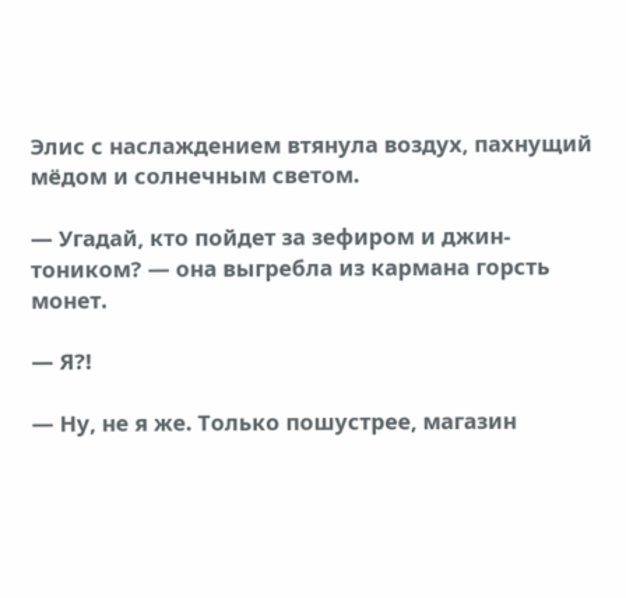Элис с наслаждением втянула воздух, пахнущий мёдом и солнечным светом.

— Угадай, кто пойдет за зефиром и джин-тоником? — она выгребла из кармана горсть монет.

— Я?!

— Ну, не я же. Только пошустрее, магазин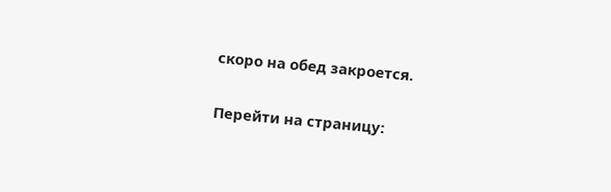скоро на обед закроется.

Перейти на страницу: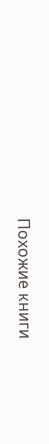Похожие книги